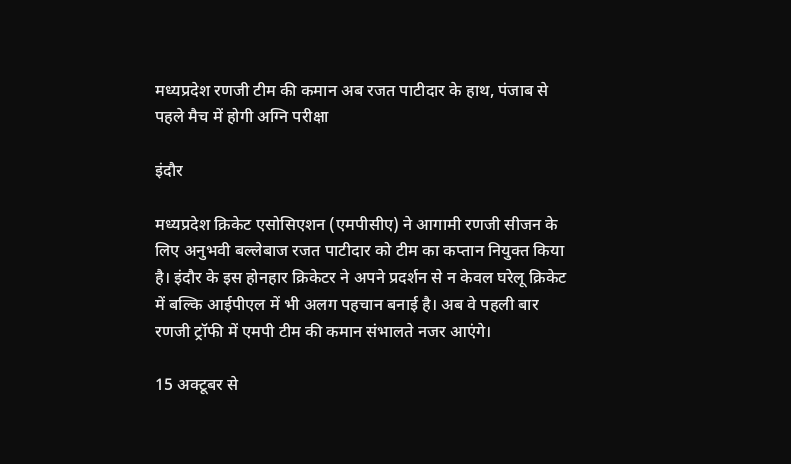मध्यप्रदेश रणजी टीम की कमान अब रजत पाटीदार के हाथ, पंजाब से पहले मैच में होगी अग्नि परीक्षा

इंदौर

मध्यप्रदेश क्रिकेट एसोसिएशन (एमपीसीए) ने आगामी रणजी सीजन के लिए अनुभवी बल्लेबाज रजत पाटीदार को टीम का कप्तान नियुक्त किया है। इंदौर के इस होनहार क्रिकेटर ने अपने प्रदर्शन से न केवल घरेलू क्रिकेट में बल्कि आईपीएल में भी अलग पहचान बनाई है। अब वे पहली बार रणजी ट्रॉफी में एमपी टीम की कमान संभालते नजर आएंगे।

15 अक्टूबर से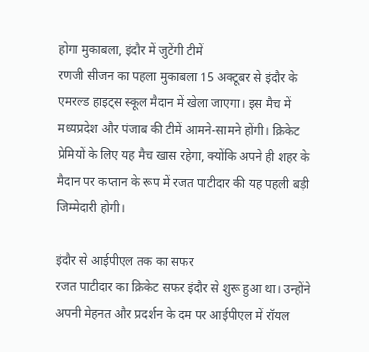होगा मुकाबला, इंदौर में जुटेंगी टीमें
रणजी सीजन का पहला मुकाबला 15 अक्टूबर से इंदौर के एमरल्ड हाइट्स स्कूल मैदान में खेला जाएगा। इस मैच में मध्यप्रदेश और पंजाब की टीमें आमने-सामने होंगी। क्रिकेट प्रेमियों के लिए यह मैच खास रहेगा, क्योंकि अपने ही शहर के मैदान पर कप्तान के रूप में रजत पाटीदार की यह पहली बड़ी जिम्मेदारी होगी।

इंदौर से आईपीएल तक का सफर
रजत पाटीदार का क्रिकेट सफर इंदौर से शुरू हुआ था। उन्होंने अपनी मेहनत और प्रदर्शन के दम पर आईपीएल में रॉयल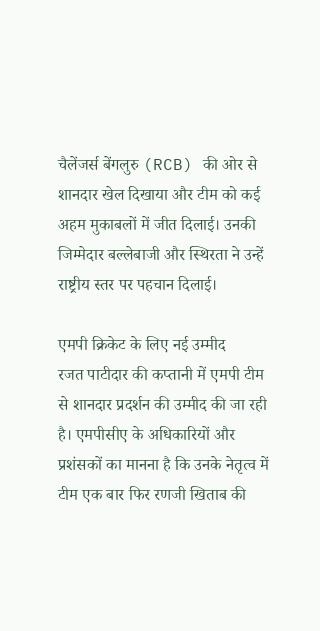चैलेंजर्स बेंगलुरु (RCB) की ओर से शानदार खेल दिखाया और टीम को कई अहम मुकाबलों में जीत दिलाई। उनकी जिम्मेदार बल्लेबाजी और स्थिरता ने उन्हें राष्ट्रीय स्तर पर पहचान दिलाई।

एमपी क्रिकेट के लिए नई उम्मीद
रजत पाटीदार की कप्तानी में एमपी टीम से शानदार प्रदर्शन की उम्मीद की जा रही है। एमपीसीए के अधिकारियों और प्रशंसकों का मानना है कि उनके नेतृत्व में टीम एक बार फिर रणजी खिताब की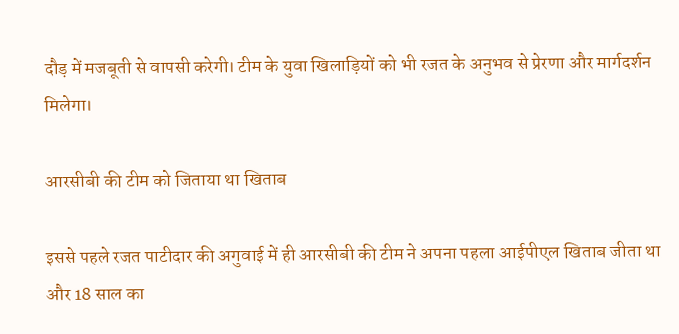दौड़ में मजबूती से वापसी करेगी। टीम के युवा खिलाड़ियों को भी रजत के अनुभव से प्रेरणा और मार्गदर्शन मिलेगा।

आरसीबी की टीम को जिताया था खिताब

इससे पहले रजत पाटीदार की अगुवाई में ही आरसीबी की टीम ने अपना पहला आईपीएल खिताब जीता था और 18 साल का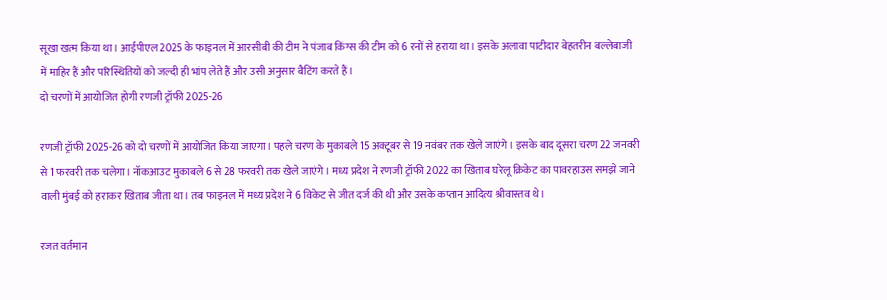सूखा खत्म किया था। आईपीएल 2025 के फाइनल में आरसीबी की टीम ने पंजाब किंग्स की टीम को 6 रनों से हराया था। इसके अलावा पाटीदार बेहतरीन बल्लेबाजी में माहिर हैं और परिस्थितियों को जल्दी ही भांप लेते हैं और उसी अनुसार बैटिंग करते हैं।
दो चरणों में आयोजित होगी रणजी ट्रॉफी 2025-26

रणजी ट्रॉफी 2025-26 को दो चरणों में आयोजित किया जाएगा। पहले चरण के मुकाबले 15 अक्टूबर से 19 नवंबर तक खेले जाएंगे। इसके बाद दूसरा चरण 22 जनवरी से 1 फरवरी तक चलेगा। नॉकआउट मुकाबले 6 से 28 फरवरी तक खेले जाएंगे। मध्य प्रदेश ने रणजी ट्रॉफी 2022 का खिताब घरेलू क्रिकेट का पावरहाउस समझे जाने वाली मुंबई को हराकर खिताब जीता था। तब फाइनल में मध्य प्रदेश ने 6 विकेट से जीत दर्ज की थी और उसके कप्तान आदित्य श्रीवास्तव थे।

रजत वर्तमान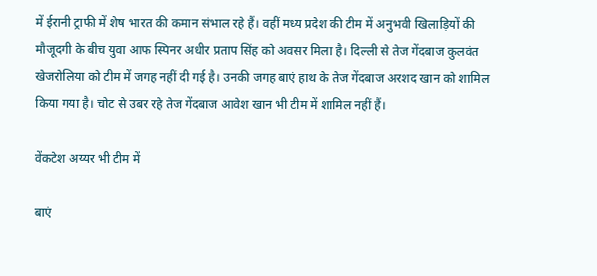में ईरानी ट्राफी में शेष भारत की कमान संभाल रहे हैं। वहीं मध्य प्रदेश की टीम में अनुभवी खिलाड़ियों की मौजूदगी के बीच युवा आफ स्पिनर अधीर प्रताप सिंह को अवसर मिला है। दिल्ली से तेज गेंदबाज कुलवंत खेजरोलिया को टीम में जगह नहीं दी गई है। उनकी जगह बाएं हाथ के तेज गेंदबाज अरशद खान को शामिल किया गया है। चोट से उबर रहे तेज गेंदबाज आवेश खान भी टीम में शामिल नहीं हैं।

वेंकटेश अय्यर भी टीम में

बाएं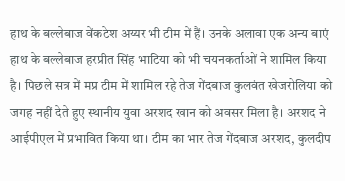हाथ के बल्लेबाज वेंकटेश अय्यर भी टीम में हैं। उनके अलावा एक अन्य बाएं हाथ के बल्लेबाज हरप्रीत सिंह भाटिया को भी चयनकर्ताओं ने शामिल किया है। पिछले सत्र में मप्र टीम में शामिल रहे तेज गेंदबाज कुलवंत खेजरोलिया को जगह नहीं देते हुए स्थानीय युवा अरशद खान को अवसर मिला है। अरशद ने आईपीएल में प्रभावित किया था। टीम का भार तेज गेंदबाज अरशद, कुलदीप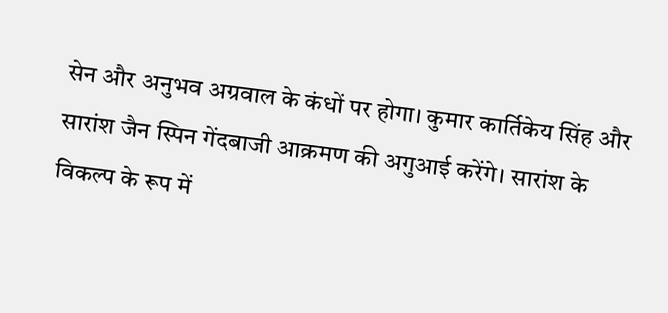सेन और अनुभव अग्रवाल के कंधों पर होगा। कुमार कार्तिकेय सिंह और सारांश जैन स्पिन गेंदबाजी आक्रमण की अगुआई करेंगे। सारांश के विकल्प के रूप में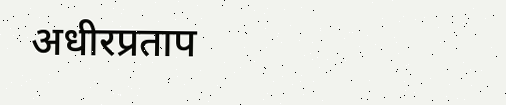अधीरप्रताप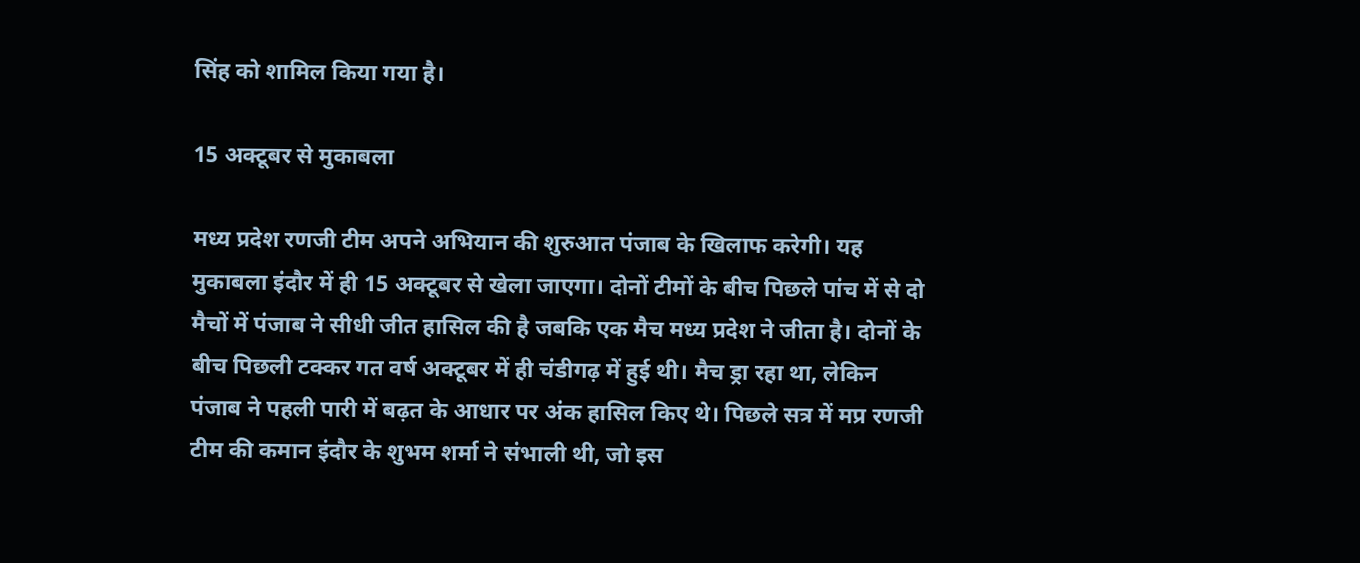सिंह को शामिल किया गया है।

15 अक्टूबर से मुकाबला

मध्य प्रदेश रणजी टीम अपने अभियान की शुरुआत पंजाब के खिलाफ करेगी। यह मुकाबला इंदौर में ही 15 अक्टूबर से खेला जाएगा। दोनों टीमों के बीच पिछले पांच में से दो मैचों में पंजाब ने सीधी जीत हासिल की है जबकि एक मैच मध्य प्रदेश ने जीता है। दोनों के बीच पिछली टक्कर गत वर्ष अक्टूबर में ही चंडीगढ़ में हुई थी। मैच ड्रा रहा था, लेकिन पंजाब ने पहली पारी में बढ़त के आधार पर अंक हासिल किए थे। पिछले सत्र में मप्र रणजी टीम की कमान इंदौर के शुभम शर्मा ने संभाली थी, जो इस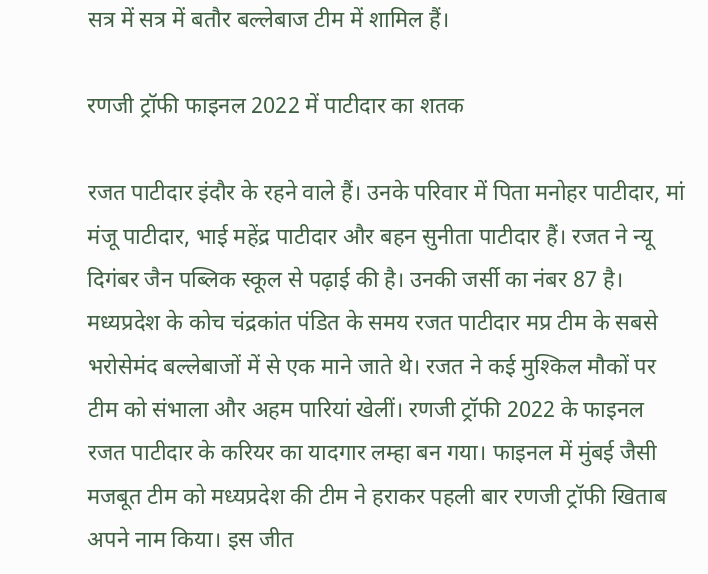सत्र में सत्र में बतौर बल्लेबाज टीम में शामिल हैं।

रणजी ट्रॉफी फाइनल 2022 में पाटीदार का शतक

रजत पाटीदार इंदौर के रहने वाले हैं। उनके परिवार में पिता मनोहर पाटीदार, मां मंजू पाटीदार, भाई महेंद्र पाटीदार और बहन सुनीता पाटीदार हैं। रजत ने न्यू दिगंबर जैन पब्लिक स्कूल से पढ़ाई की है। उनकी जर्सी का नंबर 87 है। मध्यप्रदेश के कोच चंद्रकांत पंडित के समय रजत पाटीदार मप्र टीम के सबसे भरोसेमंद बल्लेबाजों में से एक माने जाते थे। रजत ने कई मुश्किल मौकों पर टीम को संभाला और अहम पारियां खेलीं। रणजी ट्रॉफी 2022 के फाइनल रजत पाटीदार के करियर का यादगार लम्हा बन गया। फाइनल में मुंबई जैसी मजबूत टीम को मध्यप्रदेश की टीम ने हराकर पहली बार रणजी ट्रॉफी खिताब अपने नाम किया। इस जीत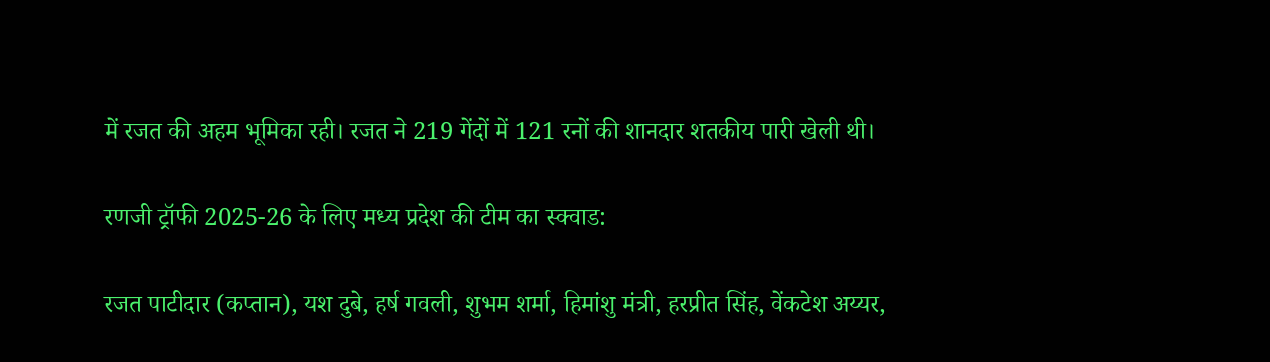में रजत की अहम भूमिका रही। रजत ने 219 गेंदों में 121 रनों की शानदार शतकीय पारी खेली थी।

रणजी ट्रॉफी 2025-26 के लिए मध्य प्रदेश की टीम का स्क्वाड:

रजत पाटीदार (कप्तान), यश दुबे, हर्ष गवली, शुभम शर्मा, हिमांशु मंत्री, हरप्रीत सिंह, वेंकटेश अय्यर,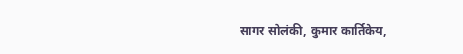सागर सोलंकी, कुमार कार्तिकेय,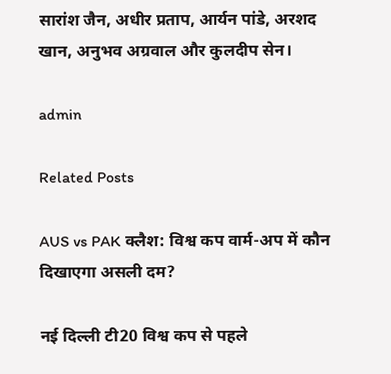सारांश जैन, अधीर प्रताप, आर्यन पांडे, अरशद खान, अनुभव अग्रवाल और कुलदीप सेन।

admin

Related Posts

AUS vs PAK क्लैश: विश्व कप वार्म-अप में कौन दिखाएगा असली दम?

नई दिल्ली टी20 विश्व कप से पहले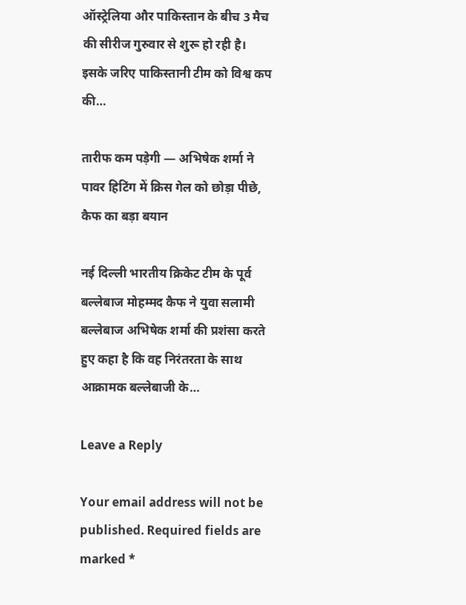ऑस्ट्रेलिया और पाकिस्तान के बीच 3 मैच की सीरीज गुरुवार से शुरू हो रही है। इसके जरिए पाकिस्तानी टीम को विश्व कप की…

तारीफ कम पड़ेगी — अभिषेक शर्मा ने पावर हिटिंग में क्रिस गेल को छोड़ा पीछे, कैफ का बड़ा बयान

नई दिल्ली भारतीय क्रिकेट टीम के पूर्व बल्लेबाज मोहम्मद कैफ ने युवा सलामी बल्लेबाज अभिषेक शर्मा की प्रशंसा करते हुए कहा है कि वह निरंतरता के साथ आक्रामक बल्लेबाजी के…

Leave a Reply

Your email address will not be published. Required fields are marked *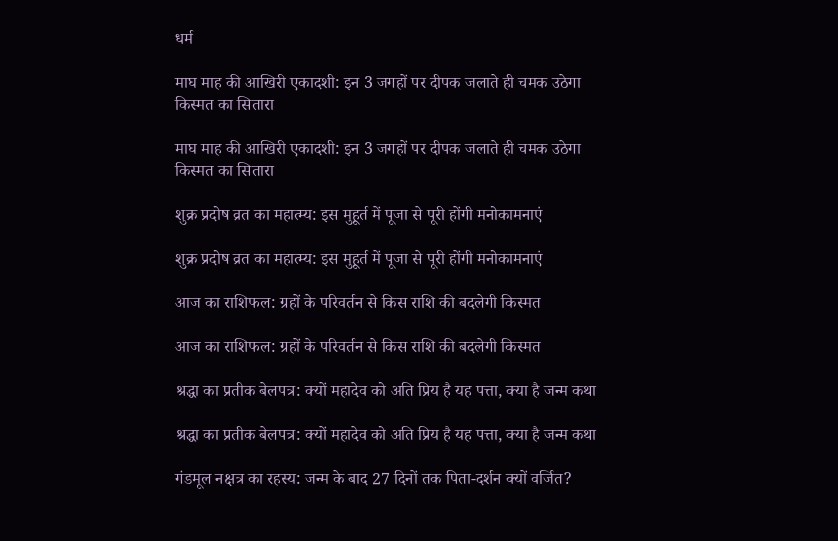धर्म

माघ माह की आखिरी एकादशी: इन 3 जगहों पर दीपक जलाते ही चमक उठेगा किस्मत का सितारा

माघ माह की आखिरी एकादशी: इन 3 जगहों पर दीपक जलाते ही चमक उठेगा किस्मत का सितारा

शुक्र प्रदोष व्रत का महात्म्य: इस मुहूर्त में पूजा से पूरी होंगी मनोकामनाएं

शुक्र प्रदोष व्रत का महात्म्य: इस मुहूर्त में पूजा से पूरी होंगी मनोकामनाएं

आज का राशिफल: ग्रहों के परिवर्तन से किस राशि की बदलेगी किस्मत

आज का राशिफल: ग्रहों के परिवर्तन से किस राशि की बदलेगी किस्मत

श्रद्धा का प्रतीक बेलपत्र: क्यों महादेव को अति प्रिय है यह पत्ता, क्या है जन्म कथा

श्रद्धा का प्रतीक बेलपत्र: क्यों महादेव को अति प्रिय है यह पत्ता, क्या है जन्म कथा

गंडमूल नक्षत्र का रहस्य: जन्म के बाद 27 दिनों तक पिता-दर्शन क्यों वर्जित?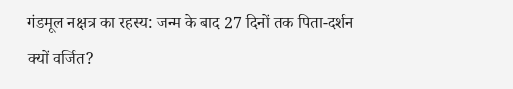गंडमूल नक्षत्र का रहस्य: जन्म के बाद 27 दिनों तक पिता-दर्शन क्यों वर्जित?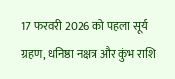17 फरवरी 2026 को पहला सूर्य ग्रहण, धनिष्ठा नक्षत्र और कुंभ राशि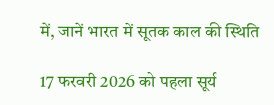में, जानें भारत में सूतक काल की स्थिति

17 फरवरी 2026 को पहला सूर्य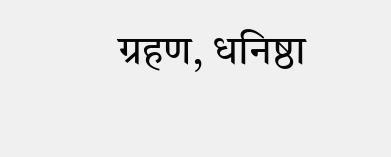ग्रहण, धनिष्ठा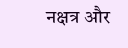नक्षत्र और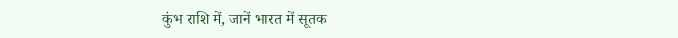कुंभ राशि में, जानें भारत में सूतक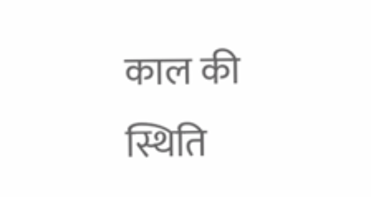काल की स्थिति